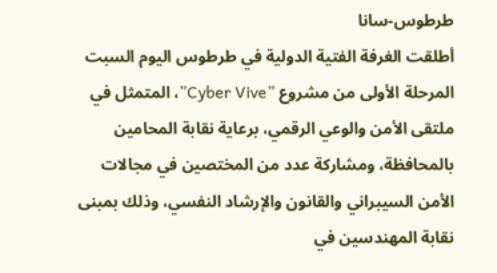طرطوس-سانا
أطلقت الغرفة الفتية الدولية في طرطوس اليوم السبت المرحلة الأولى من مشروع ”Cyber Vive”، المتمثل في ملتقى الأمن والوعي الرقمي، برعاية نقابة المحامين بالمحافظة، ومشاركة عدد من المختصين في مجالات الأمن السيبراني والقانون والإرشاد النفسي، وذلك بمبنى نقابة المهندسين في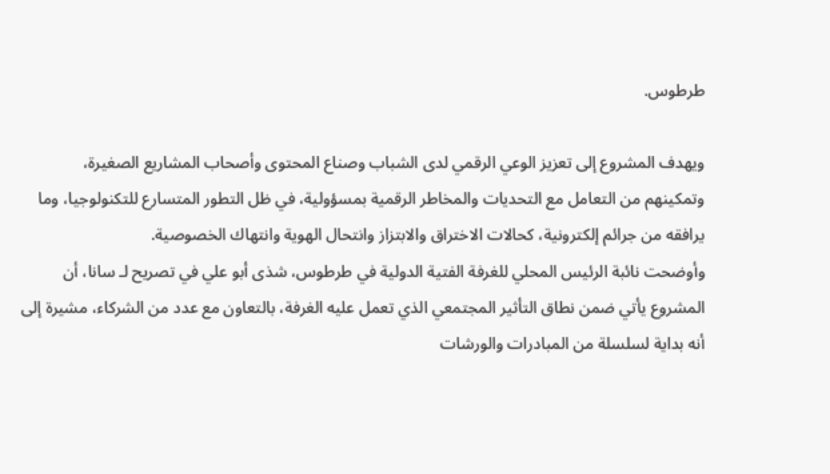طرطوس.

ويهدف المشروع إلى تعزيز الوعي الرقمي لدى الشباب وصناع المحتوى وأصحاب المشاريع الصغيرة، وتمكينهم من التعامل مع التحديات والمخاطر الرقمية بمسؤولية، في ظل التطور المتسارع للتكنولوجيا، وما يرافقه من جرائم إلكترونية، كحالات الاختراق والابتزاز وانتحال الهوية وانتهاك الخصوصية.
وأوضحت نائبة الرئيس المحلي للغرفة الفتية الدولية في طرطوس، شذى أبو علي في تصريح لـ سانا، أن المشروع يأتي ضمن نطاق التأثير المجتمعي الذي تعمل عليه الغرفة، بالتعاون مع عدد من الشركاء، مشيرة إلى أنه بداية لسلسلة من المبادرات والورشات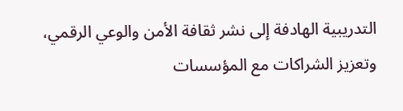التدريبية الهادفة إلى نشر ثقافة الأمن والوعي الرقمي، وتعزيز الشراكات مع المؤسسات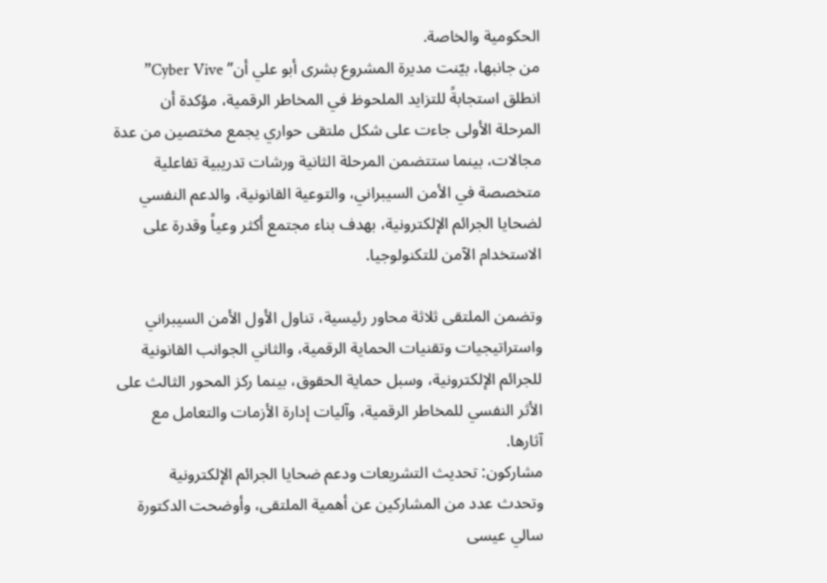الحكومية والخاصة.
من جانبها، بيّنت مديرة المشروع بشرى أبو علي أن” Cyber Vive” انطلق استجابةً للتزايد الملحوظ في المخاطر الرقمية، مؤكدة أن المرحلة الأولى جاءت على شكل ملتقى حواري يجمع مختصين من عدة مجالات، بينما ستتضمن المرحلة الثانية ورشات تدريبية تفاعلية متخصصة في الأمن السيبراني، والتوعية القانونية، والدعم النفسي لضحايا الجرائم الإلكترونية، بهدف بناء مجتمع أكثر وعياً وقدرة على الاستخدام الآمن للتكنولوجيا.

وتضمن الملتقى ثلاثة محاور رئيسية، تناول الأول الأمن السيبراني واستراتيجيات وتقنيات الحماية الرقمية، والثاني الجوانب القانونية للجرائم الإلكترونية، وسبل حماية الحقوق، بينما ركز المحور الثالث على الأثر النفسي للمخاطر الرقمية، وآليات إدارة الأزمات والتعامل مع آثارها.
مشاركون: تحديث التشريعات ودعم ضحايا الجرائم الإلكترونية
وتحدث عدد من المشاركين عن أهمية الملتقى، وأوضحت الدكتورة سالي عيسى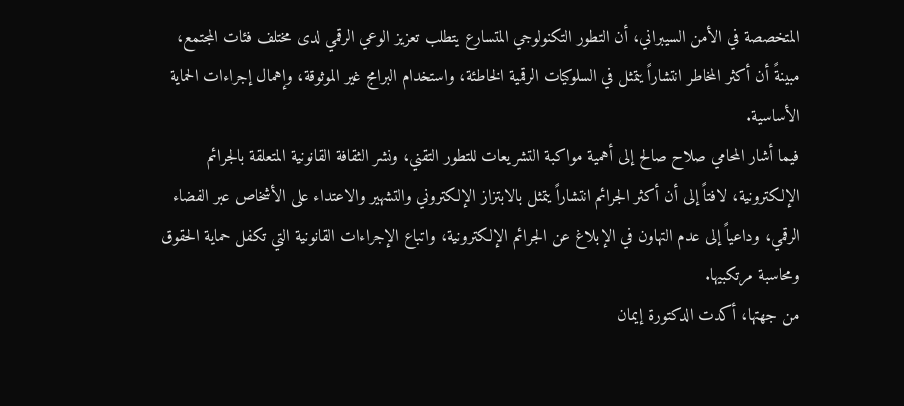المتخصصة في الأمن السيبراني، أن التطور التكنولوجي المتسارع يتطلب تعزيز الوعي الرقمي لدى مختلف فئات المجتمع، مبينةً أن أكثر المخاطر انتشاراً يتمثل في السلوكيات الرقمية الخاطئة، واستخدام البرامج غير الموثوقة، وإهمال إجراءات الحماية الأساسية.
فيما أشار المحامي صلاح صالح إلى أهمية مواكبة التشريعات للتطور التقني، ونشر الثقافة القانونية المتعلقة بالجرائم الإلكترونية، لافتاً إلى أن أكثر الجرائم انتشاراً يتمثل بالابتزاز الإلكتروني والتشهير والاعتداء على الأشخاص عبر الفضاء الرقمي، وداعياً إلى عدم التهاون في الإبلاغ عن الجرائم الإلكترونية، واتباع الإجراءات القانونية التي تكفل حماية الحقوق ومحاسبة مرتكبيها.
من جهتها، أكدت الدكتورة إيمان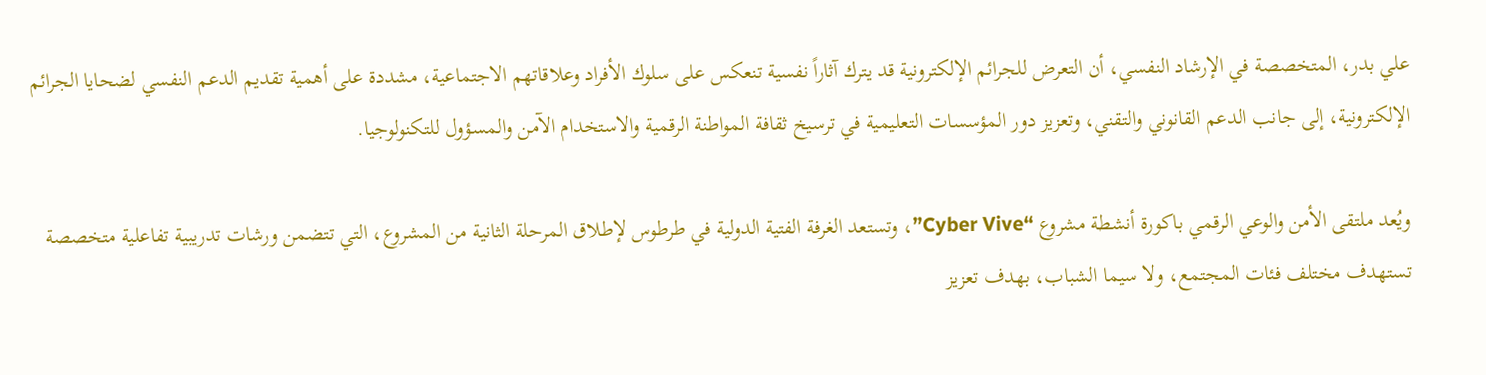علي بدر، المتخصصة في الإرشاد النفسي، أن التعرض للجرائم الإلكترونية قد يترك آثاراً نفسية تنعكس على سلوك الأفراد وعلاقاتهم الاجتماعية، مشددة على أهمية تقديم الدعم النفسي لضحايا الجرائم الإلكترونية، إلى جانب الدعم القانوني والتقني، وتعزيز دور المؤسسات التعليمية في ترسيخ ثقافة المواطنة الرقمية والاستخدام الآمن والمسؤول للتكنولوجيا.

ويُعد ملتقى الأمن والوعي الرقمي باكورة أنشطة مشروع “Cyber Vive”، وتستعد الغرفة الفتية الدولية في طرطوس لإطلاق المرحلة الثانية من المشروع، التي تتضمن ورشات تدريبية تفاعلية متخصصة تستهدف مختلف فئات المجتمع، ولا سيما الشباب، بهدف تعزيز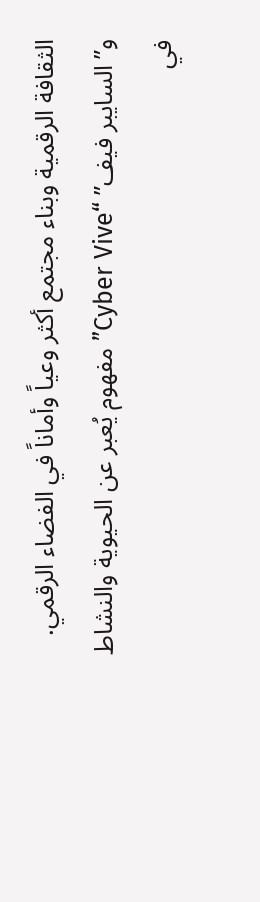الثقافة الرقمية وبناء مجتمع أكثر وعياً وأماناً في الفضاء الرقمي.
و”السايبر فيف” “Cyber Vive” مفهوم يُعبر عن الحيوية والنشاط في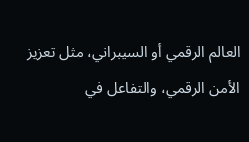العالم الرقمي أو السيبراني، مثل تعزيز الأمن الرقمي، والتفاعل في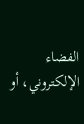الفضاء الإلكتروني، أو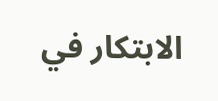الابتكار في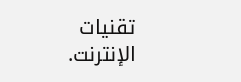تقنيات الإنترنت.